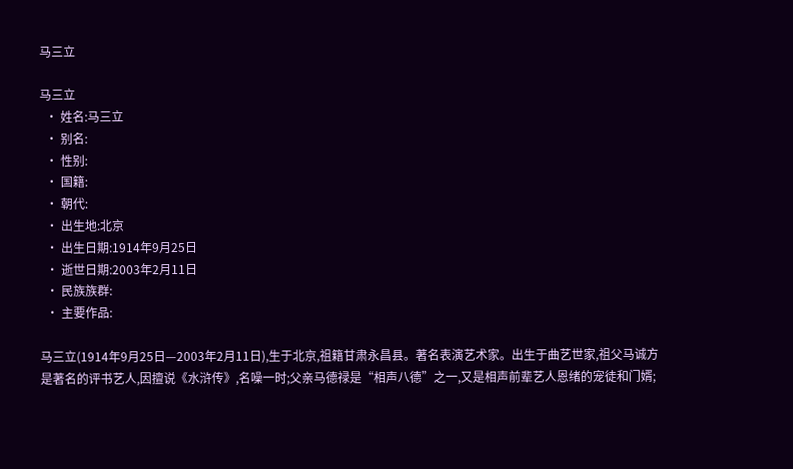马三立

马三立
  • 姓名:马三立
  • 别名:
  • 性别:
  • 国籍:
  • 朝代:
  • 出生地:北京
  • 出生日期:1914年9月25日
  • 逝世日期:2003年2月11日
  • 民族族群:
  • 主要作品:

马三立(1914年9月25日—2003年2月11日),生于北京,祖籍甘肃永昌县。著名表演艺术家。出生于曲艺世家,祖父马诚方是著名的评书艺人,因擅说《水浒传》,名噪一时;父亲马德禄是“相声八德”之一,又是相声前辈艺人恩绪的宠徒和门婿;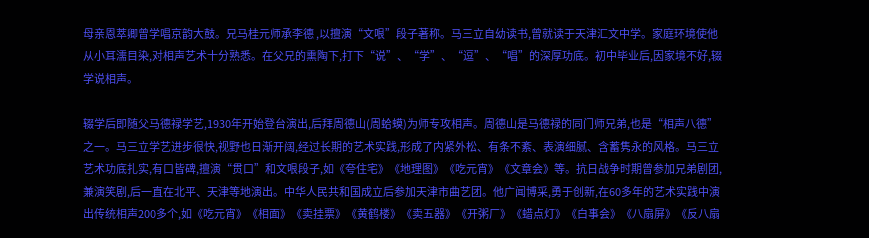母亲恩萃卿曾学唱京韵大鼓。兄马桂元师承李德 ,以擅演“文哏”段子著称。马三立自幼读书,曾就读于天津汇文中学。家庭环境使他从小耳濡目染,对相声艺术十分熟悉。在父兄的熏陶下,打下“说”、“学”、“逗”、“唱”的深厚功底。初中毕业后,因家境不好,辍学说相声。

辍学后即随父马德禄学艺,1930年开始登台演出,后拜周德山(周蛤蟆)为师专攻相声。周德山是马德禄的同门师兄弟,也是“相声八德”之一。马三立学艺进步很快,视野也日渐开阔,经过长期的艺术实践,形成了内紧外松、有条不紊、表演细腻、含蓄隽永的风格。马三立艺术功底扎实,有口皆碑,擅演“贯口”和文哏段子,如《夸住宅》《地理图》《吃元宵》《文章会》等。抗日战争时期曾参加兄弟剧团,兼演笑剧,后一直在北平、天津等地演出。中华人民共和国成立后参加天津市曲艺团。他广闻博采,勇于创新,在60多年的艺术实践中演出传统相声200多个,如《吃元宵》《相面》《卖挂票》《黄鹤楼》《卖五器》《开粥厂》《蜡点灯》《白事会》《八扇屏》《反八扇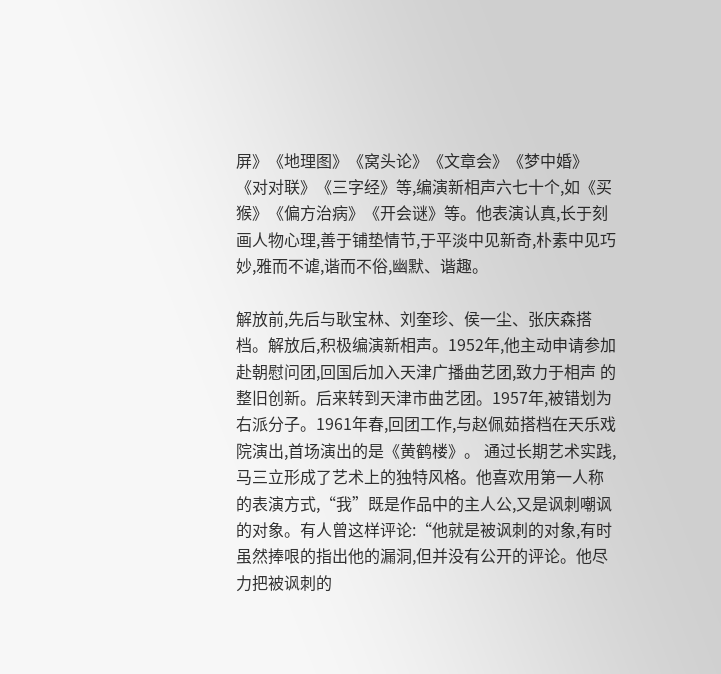屏》《地理图》《窝头论》《文章会》《梦中婚》《对对联》《三字经》等,编演新相声六七十个,如《买猴》《偏方治病》《开会谜》等。他表演认真,长于刻画人物心理,善于铺垫情节,于平淡中见新奇,朴素中见巧妙,雅而不谑,谐而不俗,幽默、谐趣。

解放前,先后与耿宝林、刘奎珍、侯一尘、张庆森搭档。解放后,积极编演新相声。1952年,他主动申请参加赴朝慰问团,回国后加入天津广播曲艺团,致力于相声 的整旧创新。后来转到天津市曲艺团。1957年,被错划为右派分子。1961年春,回团工作,与赵佩茹搭档在天乐戏院演出,首场演出的是《黄鹤楼》。 通过长期艺术实践,马三立形成了艺术上的独特风格。他喜欢用第一人称的表演方式,“我”既是作品中的主人公,又是讽刺嘲讽的对象。有人曾这样评论:“他就是被讽刺的对象,有时虽然捧哏的指出他的漏洞,但并没有公开的评论。他尽力把被讽刺的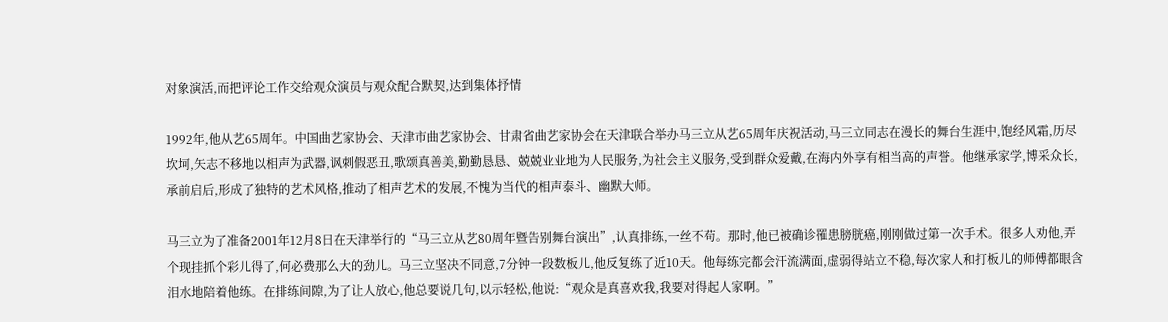对象演活,而把评论工作交给观众演员与观众配合默契,达到集体抒情

1992年,他从艺65周年。中国曲艺家协会、天津市曲艺家协会、甘肃省曲艺家协会在天津联合举办马三立从艺65周年庆祝活动,马三立同志在漫长的舞台生涯中,饱经风霜,历尽坎坷,矢志不移地以相声为武器,讽刺假恶丑,歌颂真善美,勤勤恳恳、兢兢业业地为人民服务,为社会主义服务,受到群众爱戴,在海内外享有相当高的声誉。他继承家学,博采众长,承前启后,形成了独特的艺术风格,推动了相声艺术的发展,不愧为当代的相声泰斗、幽默大师。

马三立为了准备2001年12月8日在天津举行的“马三立从艺80周年暨告别舞台演出”,认真排练,一丝不苟。那时,他已被确诊罹患膀胱癌,刚刚做过第一次手术。很多人劝他,弄个现挂抓个彩儿得了,何必费那么大的劲儿。马三立坚决不同意,7分钟一段数板儿,他反复练了近10天。他每练完都会汗流满面,虚弱得站立不稳,每次家人和打板儿的师傅都眼含泪水地陪着他练。在排练间隙,为了让人放心,他总要说几句,以示轻松,他说:“观众是真喜欢我,我要对得起人家啊。”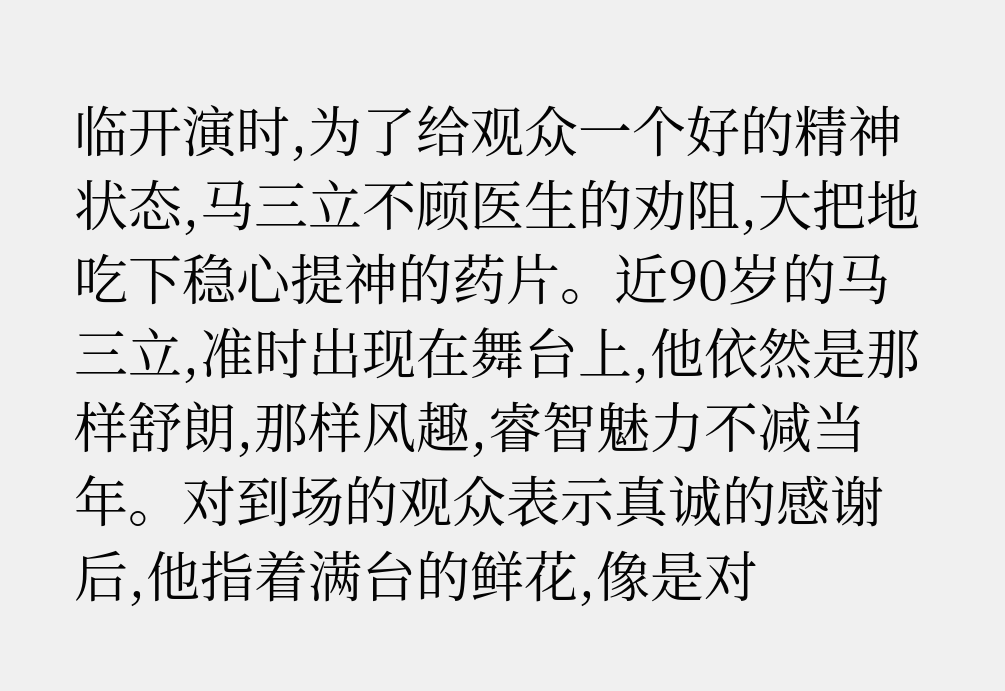临开演时,为了给观众一个好的精神状态,马三立不顾医生的劝阻,大把地吃下稳心提神的药片。近90岁的马三立,准时出现在舞台上,他依然是那样舒朗,那样风趣,睿智魅力不减当年。对到场的观众表示真诚的感谢后,他指着满台的鲜花,像是对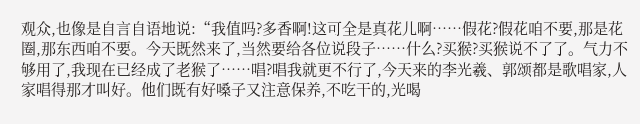观众,也像是自言自语地说:“我值吗?多香啊!这可全是真花儿啊……假花?假花咱不要,那是花圈,那东西咱不要。今天既然来了,当然要给各位说段子……什么?买猴?买猴说不了了。气力不够用了,我现在已经成了老猴了……唱?唱我就更不行了,今天来的李光羲、郭颂都是歌唱家,人家唱得那才叫好。他们既有好嗓子又注意保养,不吃干的,光喝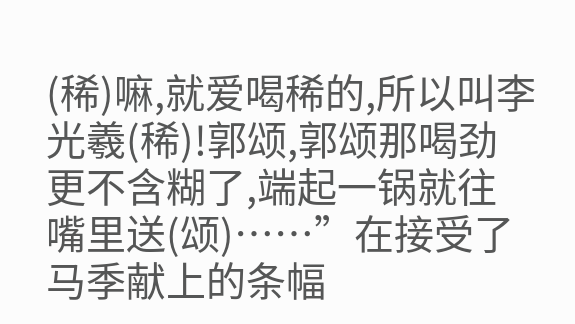(稀)嘛,就爱喝稀的,所以叫李光羲(稀)!郭颂,郭颂那喝劲更不含糊了,端起一锅就往嘴里送(颂)……”在接受了马季献上的条幅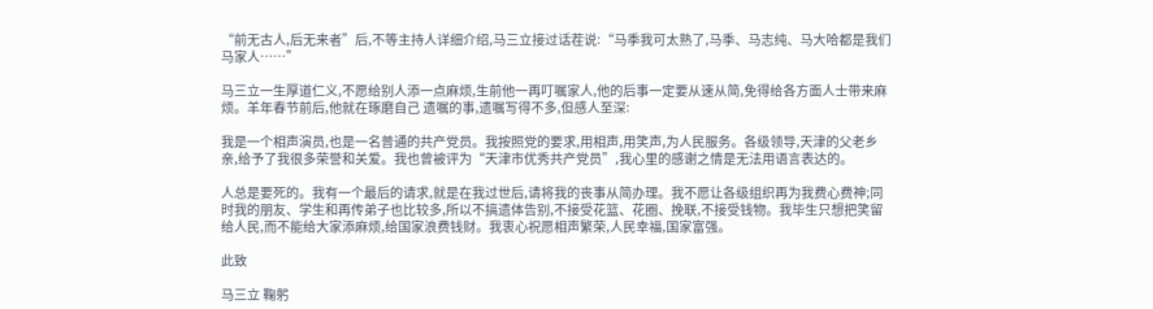“前无古人,后无来者”后,不等主持人详细介绍,马三立接过话茬说:“马季我可太熟了,马季、马志纯、马大哈都是我们马家人……”

马三立一生厚道仁义,不愿给别人添一点麻烦,生前他一再叮嘱家人,他的后事一定要从速从简,免得给各方面人士带来麻烦。羊年春节前后,他就在琢磨自己 遗嘱的事,遗嘱写得不多,但感人至深:

我是一个相声演员,也是一名普通的共产党员。我按照党的要求,用相声,用笑声,为人民服务。各级领导,天津的父老乡亲,给予了我很多荣誉和关爱。我也曾被评为“天津市优秀共产党员”,我心里的感谢之情是无法用语言表达的。

人总是要死的。我有一个最后的请求,就是在我过世后,请将我的丧事从简办理。我不愿让各级组织再为我费心费神;同时我的朋友、学生和再传弟子也比较多,所以不搞遗体告别,不接受花篮、花圈、挽联,不接受钱物。我毕生只想把笑留给人民,而不能给大家添麻烦,给国家浪费钱财。我衷心祝愿相声繁荣,人民幸福,国家富强。

此致

马三立 鞠躬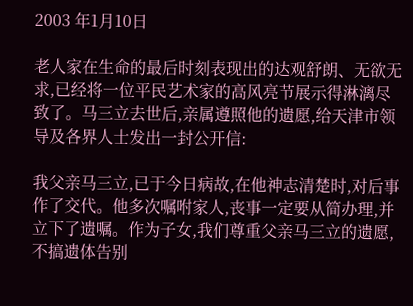2003 年1月10日

老人家在生命的最后时刻表现出的达观舒朗、无欲无求,已经将一位平民艺术家的高风亮节展示得淋漓尽致了。马三立去世后,亲属遵照他的遗愿,给天津市领导及各界人士发出一封公开信:

我父亲马三立,已于今日病故,在他神志清楚时,对后事作了交代。他多次嘱咐家人,丧事一定要从简办理,并立下了遗嘱。作为子女,我们尊重父亲马三立的遗愿,不搞遗体告别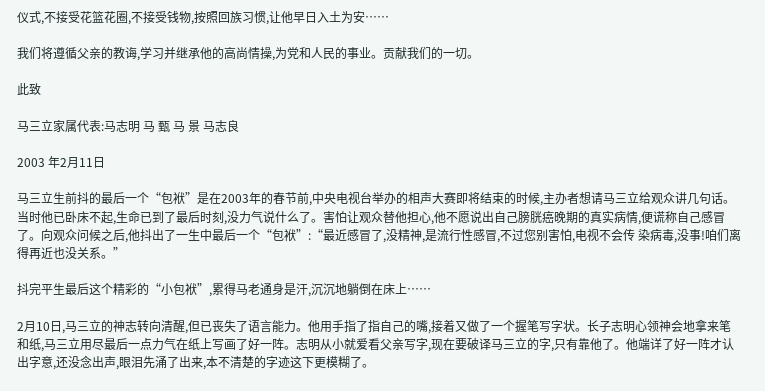仪式,不接受花篮花圈,不接受钱物,按照回族习惯,让他早日入土为安……

我们将遵循父亲的教诲,学习并继承他的高尚情操,为党和人民的事业。贡献我们的一切。

此致

马三立家属代表:马志明 马 甄 马 景 马志良

2003 年2月11日

马三立生前抖的最后一个“包袱”是在2003年的春节前,中央电视台举办的相声大赛即将结束的时候,主办者想请马三立给观众讲几句话。当时他已卧床不起,生命已到了最后时刻,没力气说什么了。害怕让观众替他担心,他不愿说出自己膀胱癌晚期的真实病情,便谎称自己感冒了。向观众问候之后,他抖出了一生中最后一个“包袱”:“最近感冒了,没精神,是流行性感冒,不过您别害怕,电视不会传 染病毒,没事!咱们离得再近也没关系。”

抖完平生最后这个精彩的“小包袱”,累得马老通身是汗,沉沉地躺倒在床上……

2月10日,马三立的神志转向清醒,但已丧失了语言能力。他用手指了指自己的嘴,接着又做了一个握笔写字状。长子志明心领神会地拿来笔和纸,马三立用尽最后一点力气在纸上写画了好一阵。志明从小就爱看父亲写字,现在要破译马三立的字,只有靠他了。他端详了好一阵才认出字意,还没念出声,眼泪先涌了出来,本不清楚的字迹这下更模糊了。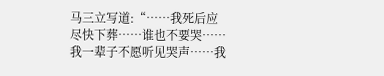马三立写道:“……我死后应尽快下葬……谁也不要哭……我一辈子不愿听见哭声……我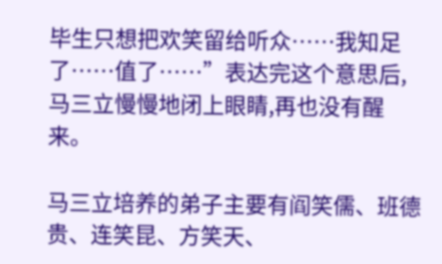毕生只想把欢笑留给听众……我知足了……值了……”表达完这个意思后,马三立慢慢地闭上眼睛,再也没有醒来。

马三立培养的弟子主要有阎笑儒、班德贵、连笑昆、方笑天、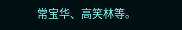常宝华、高笑林等。